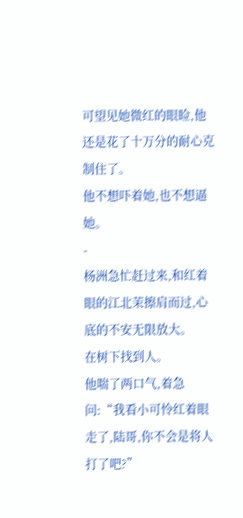可望见她微红的眼睑,他还是花了十万分的耐心克制住了。
他不想吓着她,也不想逼她。
-
杨洲急忙赶过来,和红着眼的江北茉擦肩而过,心底的不安无限放大。
在树下找到人。
他喘了两口气,着急问:“我看小可怜红着眼走了,陆哥,你不会是将人打了吧?”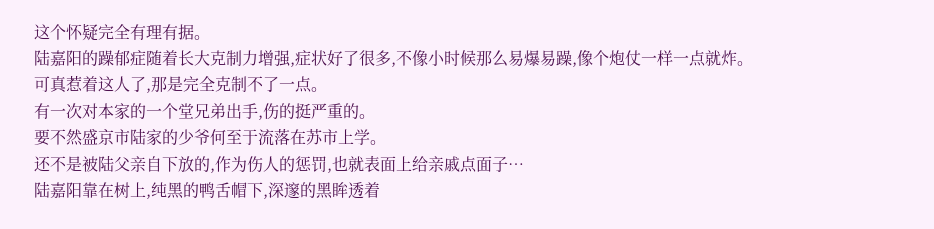这个怀疑完全有理有据。
陆嘉阳的躁郁症随着长大克制力增强,症状好了很多,不像小时候那么易爆易躁,像个炮仗一样一点就炸。
可真惹着这人了,那是完全克制不了一点。
有一次对本家的一个堂兄弟出手,伤的挺严重的。
要不然盛京市陆家的少爷何至于流落在苏市上学。
还不是被陆父亲自下放的,作为伤人的惩罚,也就表面上给亲戚点面子…
陆嘉阳靠在树上,纯黑的鸭舌帽下,深邃的黑眸透着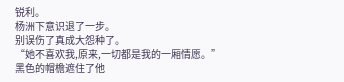锐利。
杨洲下意识退了一步。
别误伤了真成大怨种了。
“她不喜欢我,原来,一切都是我的一厢情愿。”
黑色的帽檐遮住了他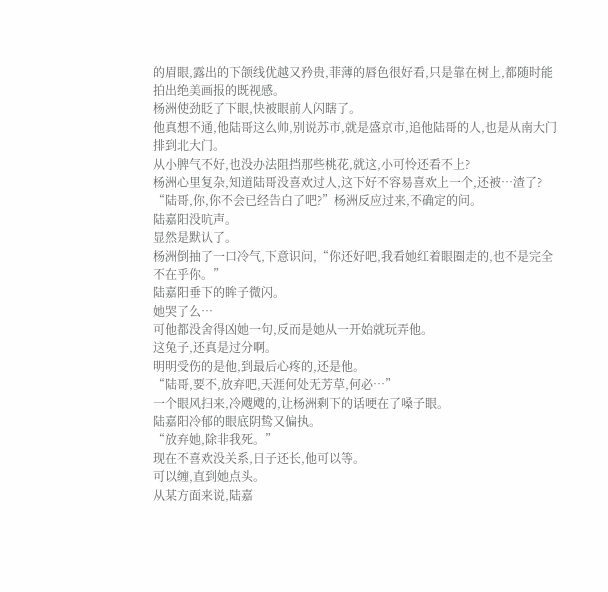的眉眼,露出的下颌线优越又矜贵,菲薄的唇色很好看,只是靠在树上,都随时能拍出绝美画报的既视感。
杨洲使劲眨了下眼,快被眼前人闪瞎了。
他真想不通,他陆哥这么帅,别说苏市,就是盛京市,追他陆哥的人,也是从南大门排到北大门。
从小脾气不好,也没办法阻挡那些桃花,就这,小可怜还看不上?
杨洲心里复杂,知道陆哥没喜欢过人,这下好不容易喜欢上一个,还被…渣了?
“陆哥,你,你不会已经告白了吧?”杨洲反应过来,不确定的问。
陆嘉阳没吭声。
显然是默认了。
杨洲倒抽了一口冷气,下意识问,“你还好吧,我看她红着眼圈走的,也不是完全不在乎你。”
陆嘉阳垂下的眸子微闪。
她哭了么…
可他都没舍得凶她一句,反而是她从一开始就玩弄他。
这兔子,还真是过分啊。
明明受伤的是他,到最后心疼的,还是他。
“陆哥,要不,放弃吧,天涯何处无芳草,何必…”
一个眼风扫来,冷飕飕的,让杨洲剩下的话哽在了嗓子眼。
陆嘉阳冷郁的眼底阴鸷又偏执。
“放弃她,除非我死。”
现在不喜欢没关系,日子还长,他可以等。
可以缠,直到她点头。
从某方面来说,陆嘉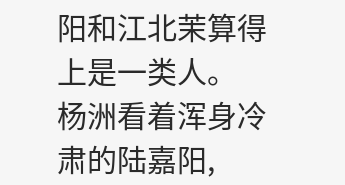阳和江北茉算得上是一类人。
杨洲看着浑身冷肃的陆嘉阳,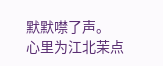默默噤了声。
心里为江北茉点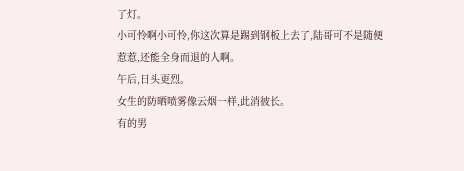了灯。
小可怜啊小可怜,你这次算是踢到钢板上去了,陆哥可不是随便惹惹,还能全身而退的人啊。
午后,日头更烈。
女生的防晒喷雾像云烟一样,此消彼长。
有的男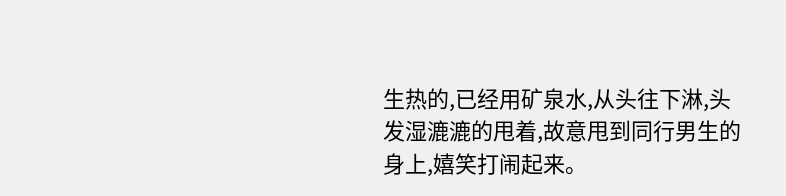生热的,已经用矿泉水,从头往下淋,头发湿漉漉的甩着,故意甩到同行男生的身上,嬉笑打闹起来。